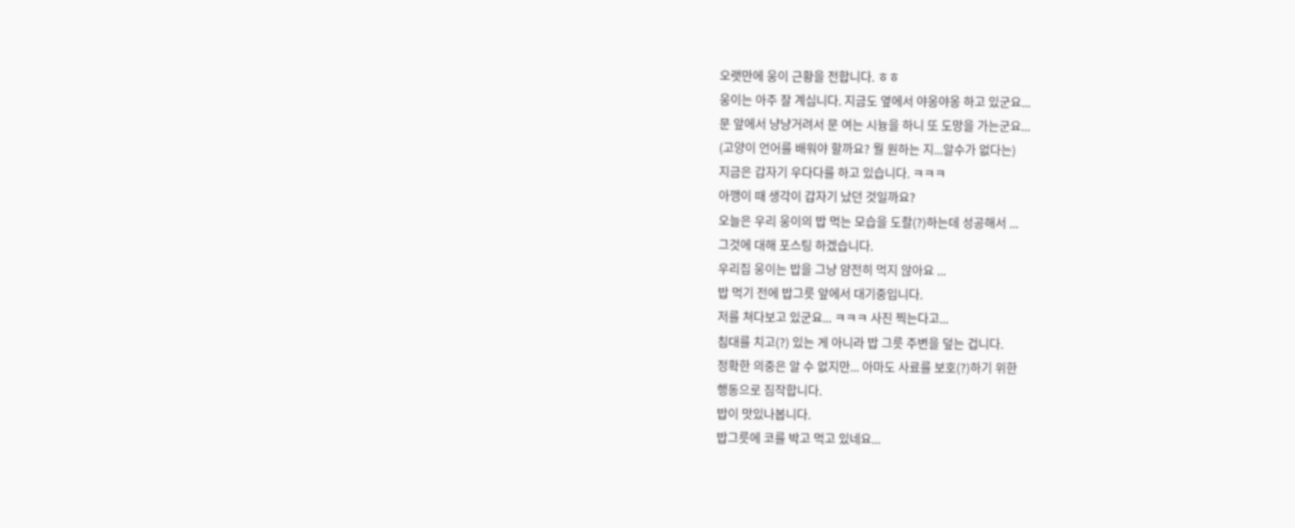오랫만에 웅이 근황을 전합니다. ㅎㅎ
웅이는 아주 잘 계십니다. 지금도 옆에서 야옹야옹 하고 있군요...
문 앞에서 냥냥거려서 문 여는 시늉을 하니 또 도망을 가는군요...
(고양이 언어를 배워야 할까요? 뭘 원하는 지...알수가 없다는)
지금은 갑자기 우다다를 하고 있습니다. ㅋㅋㅋ
아깽이 때 생각이 갑자기 났던 것일까요?
오늘은 우리 웅이의 밥 먹는 모습을 도촬(?)하는데 성공해서 ...
그것에 대해 포스팅 하겠습니다.
우리집 웅이는 밥을 그냥 얌전히 먹지 않아요 ...
밥 먹기 전에 밥그릇 앞에서 대기중입니다.
저를 쳐다보고 있군요... ㅋㅋㅋ 사진 찍는다고...
침대를 치고(?) 있는 게 아니라 밥 그릇 주변을 덮는 겁니다.
정확한 의중은 알 수 없지만... 아마도 사료를 보호(?)하기 위한
행동으로 짐작합니다.
밥이 맛있나봅니다.
밥그릇에 코를 박고 먹고 있네요...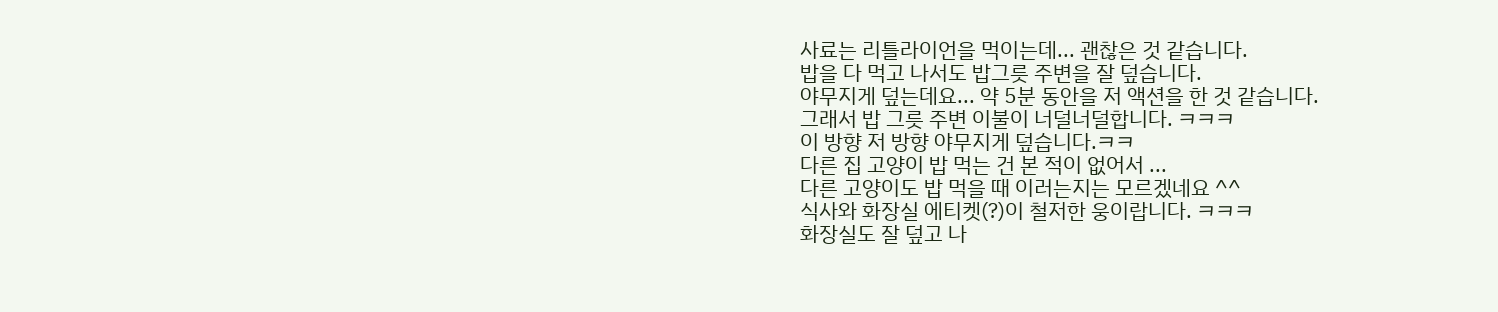사료는 리틀라이언을 먹이는데... 괜찮은 것 같습니다.
밥을 다 먹고 나서도 밥그릇 주변을 잘 덮습니다.
야무지게 덮는데요... 약 5분 동안을 저 액션을 한 것 같습니다.
그래서 밥 그릇 주변 이불이 너덜너덜합니다. ㅋㅋㅋ
이 방향 저 방향 야무지게 덮습니다.ㅋㅋ
다른 집 고양이 밥 먹는 건 본 적이 없어서 ...
다른 고양이도 밥 먹을 때 이러는지는 모르겠네요 ^^
식사와 화장실 에티켓(?)이 철저한 웅이랍니다. ㅋㅋㅋ
화장실도 잘 덮고 나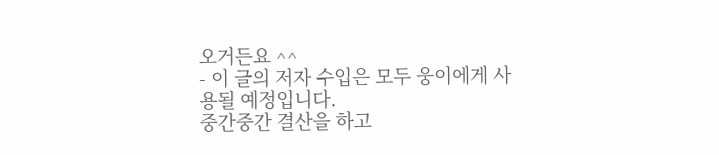오거든요 ^^
- 이 글의 저자 수입은 모두 웅이에게 사용될 예정입니다.
중간중간 결산을 하고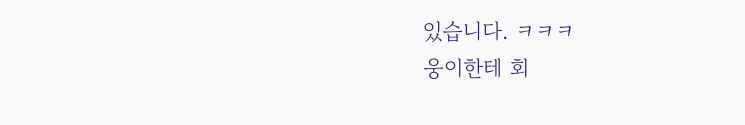있습니다. ㅋㅋㅋ
웅이한테 회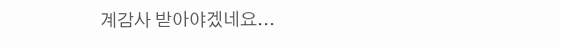계감사 받아야겠네요...